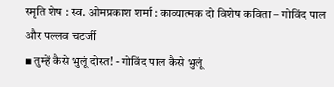स्मृति शेष : स्व. ओमप्रकाश शर्मा : काव्यात्मक दो विशेष कविता – गोविंद पाल और पल्लव चटर्जी
▪ तुम्हें कैसे भुलूं दोस्त! - गोविंद पाल कैसे भुलूं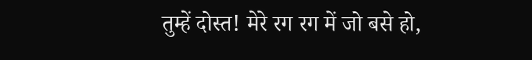तुम्हें दोस्त! मेरे रग रग में जो बसे हो,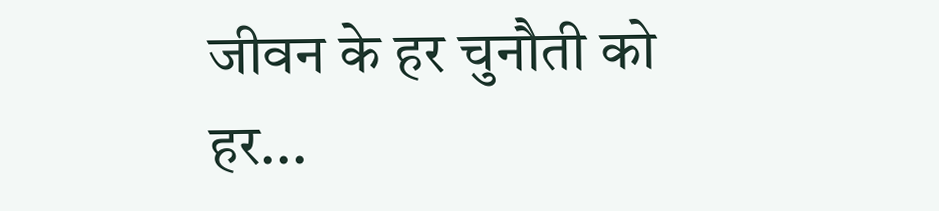जीवन के हर चुनौती को हर...